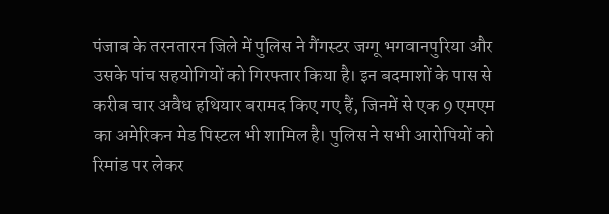पंजाब के तरनतारन जिले में पुलिस ने गैंगस्टर जग्गू भगवानपुरिया और उसके पांच सहयोगियों को गिरफ्तार किया है। इन बदमाशों के पास से करीब चार अवैध हथियार बरामद किए गए हैं, जिनमें से एक 9 एमएम का अमेरिकन मेड पिस्टल भी शामिल है। पुलिस ने सभी आरोपियों को रिमांड पर लेकर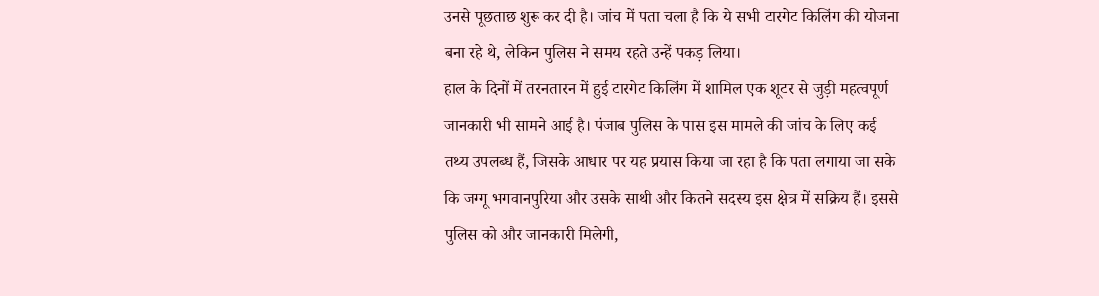उनसे पूछताछ शुरू कर दी है। जांच में पता चला है कि ये सभी टारगेट किलिंग की योजना बना रहे थे, लेकिन पुलिस ने समय रहते उन्हें पकड़ लिया।
हाल के दिनों में तरनतारन में हुई टारगेट किलिंग में शामिल एक शूटर से जुड़ी महत्वपूर्ण जानकारी भी सामने आई है। पंजाब पुलिस के पास इस मामले की जांच के लिए कई तथ्य उपलब्ध हैं, जिसके आधार पर यह प्रयास किया जा रहा है कि पता लगाया जा सके कि जग्गू भगवानपुरिया और उसके साथी और कितने सदस्य इस क्षेत्र में सक्रिय हैं। इससे पुलिस को और जानकारी मिलेगी,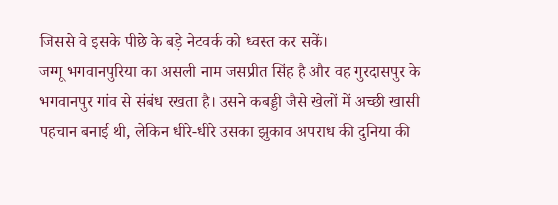जिससे वे इसके पीछे के बड़े नेटवर्क को ध्वस्त कर सकें।
जग्गू भगवानपुरिया का असली नाम जसप्रीत सिंह है और वह गुरदासपुर के भगवानपुर गांव से संबंध रखता है। उसने कबड्डी जैसे खेलों में अच्छी खासी पहचान बनाई थी, लेकिन धीरे-धीरे उसका झुकाव अपराध की दुनिया की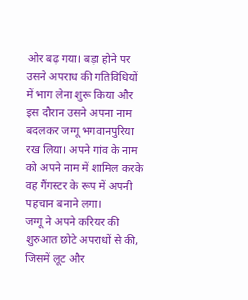ओर बढ़ गया। बड़ा होने पर उसने अपराध की गतिविधियों में भाग लेना शुरू किया और इस दौरान उसने अपना नाम बदलकर जग्गू भगवानपुरिया रख लिया। अपने गांव के नाम को अपने नाम में शामिल करके वह गैंगस्टर के रूप में अपनी पहचान बनाने लगा।
जग्गू ने अपने करियर की शुरुआत छोटे अपराधों से की, जिसमें लूट और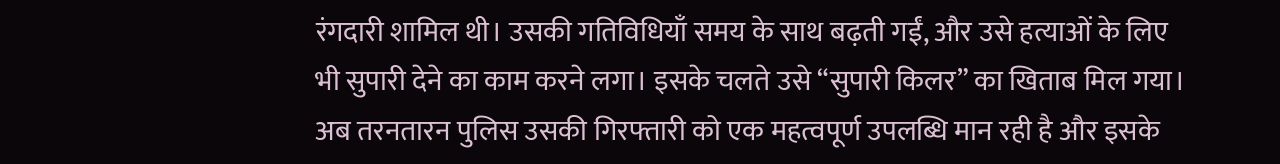रंगदारी शामिल थी। उसकी गतिविधियाँ समय के साथ बढ़ती गईं, और उसे हत्याओं के लिए भी सुपारी देने का काम करने लगा। इसके चलते उसे “सुपारी किलर” का खिताब मिल गया। अब तरनतारन पुलिस उसकी गिरफ्तारी को एक महत्वपूर्ण उपलब्धि मान रही है और इसके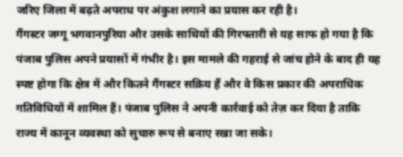जरिए जिला में बढ़ते अपराध पर अंकुश लगाने का प्रयास कर रही है।
गैंगस्टर जग्गू भगवानपुरिया और उसके साथियों की गिरफ्तारी से यह साफ हो गया है कि पंजाब पुलिस अपने प्रयासों में गंभीर है। इस मामले की गहराई से जांच होने के बाद ही यह स्पष्ट होगा कि क्षेत्र में और कितने गैंगस्टर सक्रिय हैं और वे किस प्रकार की अपराधिक गतिविधियों में शामिल हैं। पंजाब पुलिस ने अपनी कार्रवाई को तेज़ कर दिया है ताकि राज्य में कानून व्यवस्था को सुचारु रूप से बनाए रखा जा सके।